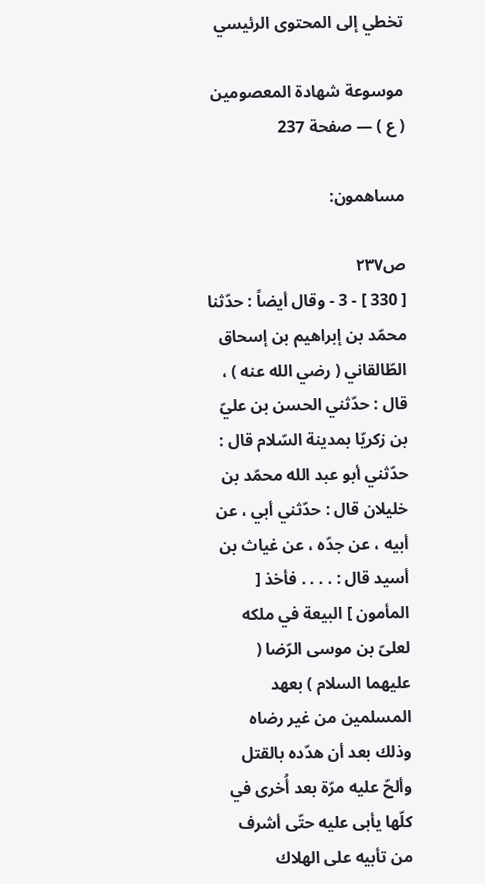تخطي إلى المحتوى الرئيسي

موسوعة شهادة المعصومين ( ع ) — صفحة 237

مساهمون:

ص٢٣٧
[ 330 ] - 3 - وقال أيضاً : حدّثنا محمّد بن إبراهيم بن إسحاق الطّالقاني ( رضي الله عنه ) ، قال : حدّثني الحسن بن عليّ بن زكريّا بمدينة السّلام قال : حدّثني أبو عبد الله محمّد بن خليلان قال : حدّثني أبي ، عن أبيه ، عن جدّه ، عن غياث بن أسيد قال : . . . . فأخذ [ المأمون ] البيعة في ملكه لعلىّ بن موسى الرّضا ( عليهما السلام ) بعهد المسلمين من غير رضاه وذلك بعد أن هدّده بالقتل وألحّ عليه مرّة بعد أُخرى في كلّها يأبى عليه حتّى أشرف من تأبيه على الهلاك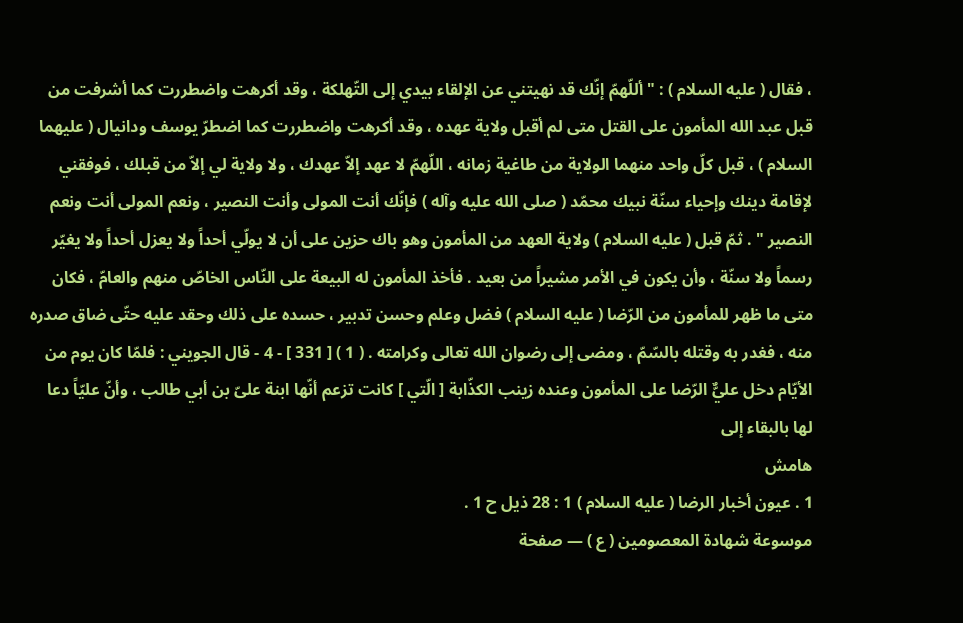، فقال ( عليه السلام ) : " أللّهمّ إنّك قد نهيتني عن الإلقاء بيدي إلى التّهلكة ، وقد أكرهت واضطررت كما أشرفت من قبل عبد الله المأمون على القتل متى لم أقبل ولاية عهده ، وقد أكرهت واضطررت كما اضطرّ يوسف ودانيال ( عليهما السلام ) ، قبل كلّ واحد منهما الولاية من طاغية زمانه ، اللّهمّ لا عهد إلاّ عهدك ، ولا ولاية لي إلاّ من قبلك ، فوفقني لإقامة دينك وإحياء سنّة نبيك محمّد ( صلى الله عليه وآله ) فإنّك أنت المولى وأنت النصير ، ونعم المولى أنت ونعم النصير " . ثمّ قبل ( عليه السلام ) ولاية العهد من المأمون وهو باك حزين على أن لا يولّي أحداً ولا يعزل أحداً ولا يغيّر رسماً ولا سنّة ، وأن يكون في الأمر مشيراً من بعيد . فأخذ المأمون له البيعة على النّاس الخاصّ منهم والعامّ ، فكان متى ما ظهر للمأمون من الرّضا ( عليه السلام ) فضل وعلم وحسن تدبير ، حسده على ذلك وحقد عليه حتّى ضاق صدره منه ، فغدر به وقتله بالسّمّ ، ومضى إلى رضوان الله تعالى وكرامته . ( 1 ) [ 331 ] - 4 - قال الجويني : فلمّا كان يوم من الأيّام دخل عليٌّ الرّضا على المأمون وعنده زينب الكذّابة [ الّتي ] كانت تزعم أنّها ابنة علىّ بن أبي طالب ، وأنّ عليّاً دعا لها بالبقاء إلى
هامش
1 . عيون أخبار الرضا ( عليه السلام ) 1 : 28 ذيل ح 1 .
موسوعة شهادة المعصومين ( ع ) — صفحة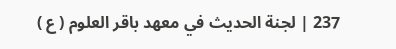237 | لجنة الحديث في معهد باقر العلوم ( ع )